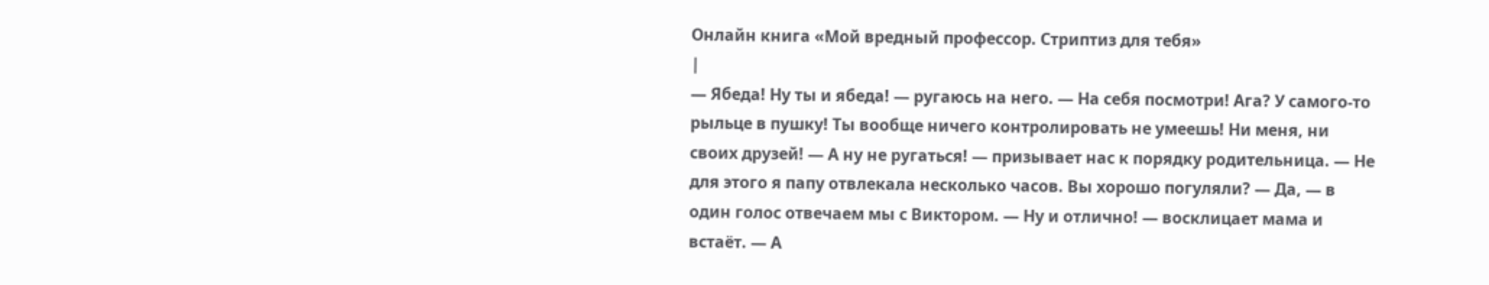Онлайн книга «Мой вредный профессор. Стриптиз для тебя»
|
— Ябеда! Ну ты и ябеда! — ругаюсь на него. — На себя посмотри! Ага? У самого-то рыльце в пушку! Ты вообще ничего контролировать не умеешь! Ни меня, ни своих друзей! — А ну не ругаться! — призывает нас к порядку родительница. — Не для этого я папу отвлекала несколько часов. Вы хорошо погуляли? — Да, — в один голос отвечаем мы с Виктором. — Ну и отлично! — восклицает мама и встаёт. — А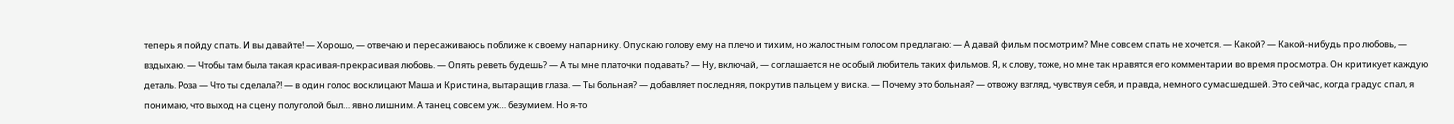теперь я пойду спать. И вы давайте! — Хорошо, — отвечаю и пересаживаюсь поближе к своему напарнику. Опускаю голову ему на плечо и тихим, но жалостным голосом предлагаю: — А давай фильм посмотрим? Мне совсем спать не хочется. — Какой? — Какой-нибудь про любовь, — вздыхаю. — Чтобы там была такая красивая-прекрасивая любовь. — Опять реветь будешь? — А ты мне платочки подавать? — Ну, включай, — соглашается не особый любитель таких фильмов. Я, к слову, тоже, но мне так нравятся его комментарии во время просмотра. Он критикует каждую деталь. Роза — Что ты сделала?! — в один голос восклицают Маша и Кристина, вытаращив глаза. — Ты больная? — добавляет последняя, покрутив пальцем у виска. — Почему это больная? — отвожу взгляд, чувствуя себя, и правда, немного сумасшедшей. Это сейчас, когда градус спал, я понимаю, что выход на сцену полуголой был… явно лишним. А танец совсем уж… безумием. Но я-то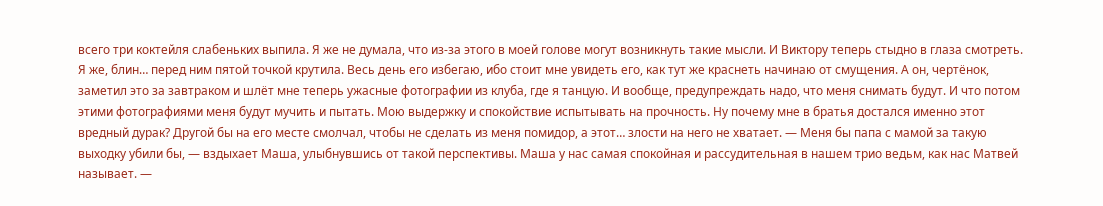всего три коктейля слабеньких выпила. Я же не думала, что из-за этого в моей голове могут возникнуть такие мысли. И Виктору теперь стыдно в глаза смотреть. Я же, блин… перед ним пятой точкой крутила. Весь день его избегаю, ибо стоит мне увидеть его, как тут же краснеть начинаю от смущения. А он, чертёнок, заметил это за завтраком и шлёт мне теперь ужасные фотографии из клуба, где я танцую. И вообще, предупреждать надо, что меня снимать будут. И что потом этими фотографиями меня будут мучить и пытать. Мою выдержку и спокойствие испытывать на прочность. Ну почему мне в братья достался именно этот вредный дурак? Другой бы на его месте смолчал, чтобы не сделать из меня помидор, а этот… злости на него не хватает. — Меня бы папа с мамой за такую выходку убили бы, — вздыхает Маша, улыбнувшись от такой перспективы. Маша у нас самая спокойная и рассудительная в нашем трио ведьм, как нас Матвей называет. —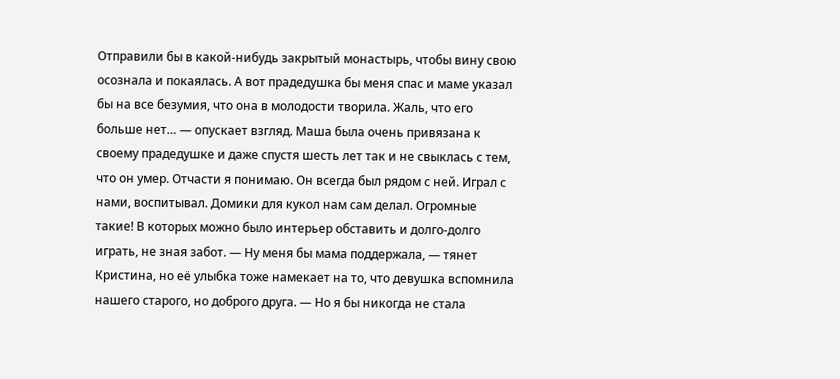Отправили бы в какой-нибудь закрытый монастырь, чтобы вину свою осознала и покаялась. А вот прадедушка бы меня спас и маме указал бы на все безумия, что она в молодости творила. Жаль, что его больше нет… — опускает взгляд. Маша была очень привязана к своему прадедушке и даже спустя шесть лет так и не свыклась с тем, что он умер. Отчасти я понимаю. Он всегда был рядом с ней. Играл с нами, воспитывал. Домики для кукол нам сам делал. Огромные такие! В которых можно было интерьер обставить и долго-долго играть, не зная забот. — Ну меня бы мама поддержала, — тянет Кристина, но её улыбка тоже намекает на то, что девушка вспомнила нашего старого, но доброго друга. — Но я бы никогда не стала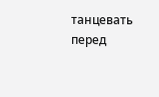танцевать перед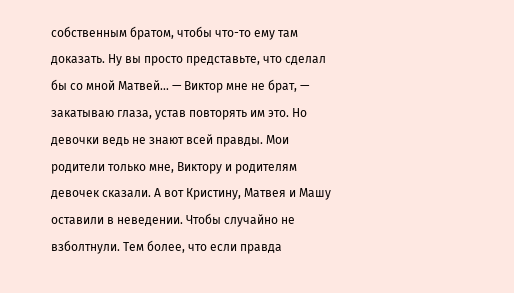собственным братом, чтобы что-то ему там доказать. Ну вы просто представьте, что сделал бы со мной Матвей… — Виктор мне не брат, — закатываю глаза, устав повторять им это. Но девочки ведь не знают всей правды. Мои родители только мне, Виктору и родителям девочек сказали. А вот Кристину, Матвея и Машу оставили в неведении. Чтобы случайно не взболтнули. Тем более, что если правда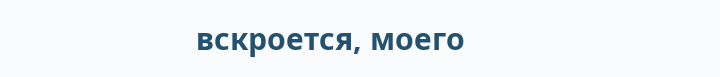вскроется, моего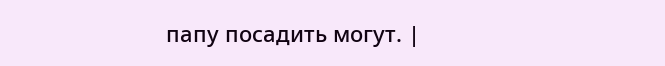папу посадить могут. |